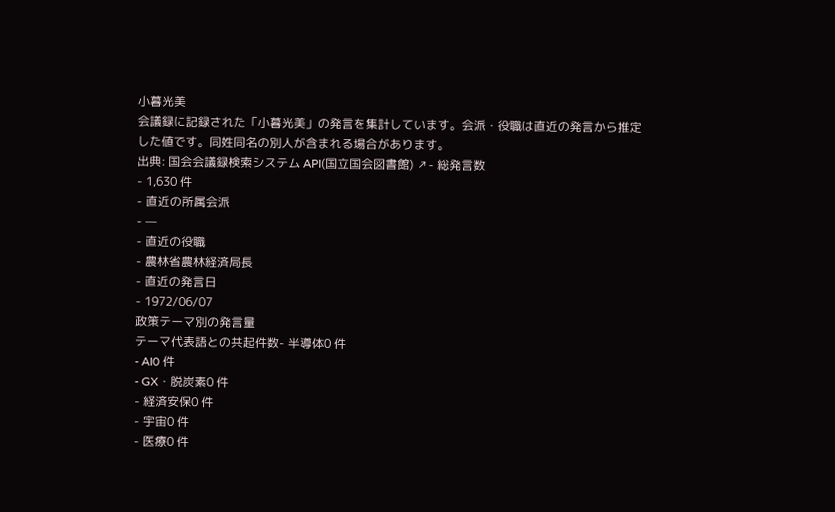小暮光美
会議録に記録された「小暮光美」の発言を集計しています。会派・役職は直近の発言から推定した値です。同姓同名の別人が含まれる場合があります。
出典: 国会会議録検索システム API(国立国会図書館) ↗- 総発言数
- 1,630 件
- 直近の所属会派
- —
- 直近の役職
- 農林省農林経済局長
- 直近の発言日
- 1972/06/07
政策テーマ別の発言量
テーマ代表語との共起件数- 半導体0 件
- AI0 件
- GX・脱炭素0 件
- 経済安保0 件
- 宇宙0 件
- 医療0 件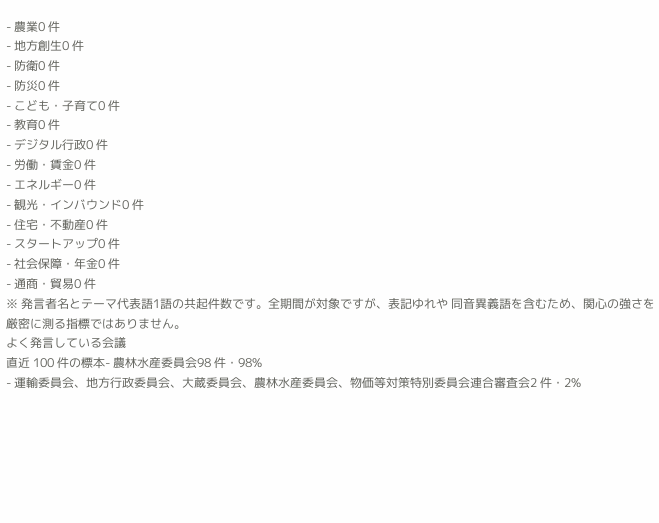- 農業0 件
- 地方創生0 件
- 防衛0 件
- 防災0 件
- こども・子育て0 件
- 教育0 件
- デジタル行政0 件
- 労働・賃金0 件
- エネルギー0 件
- 観光・インバウンド0 件
- 住宅・不動産0 件
- スタートアップ0 件
- 社会保障・年金0 件
- 通商・貿易0 件
※ 発言者名とテーマ代表語1語の共起件数です。全期間が対象ですが、表記ゆれや 同音異義語を含むため、関心の強さを厳密に測る指標ではありません。
よく発言している会議
直近 100 件の標本- 農林水産委員会98 件・98%
- 運輸委員会、地方行政委員会、大蔵委員会、農林水産委員会、物価等対策特別委員会連合審査会2 件・2%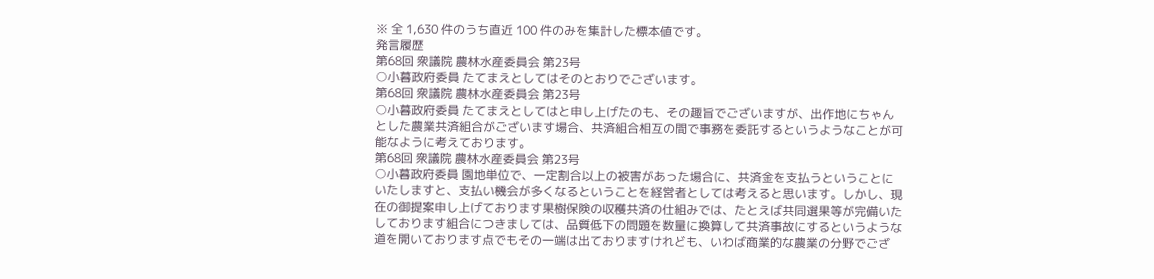※ 全 1,630 件のうち直近 100 件のみを集計した標本値です。
発言履歴
第68回 衆議院 農林水産委員会 第23号
○小暮政府委員 たてまえとしてはそのとおりでございます。
第68回 衆議院 農林水産委員会 第23号
○小暮政府委員 たてまえとしてはと申し上げたのも、その趣旨でございますが、出作地にちゃんとした農業共済組合がございます場合、共済組合相互の間で事務を委託するというようなことが可能なように考えております。
第68回 衆議院 農林水産委員会 第23号
○小暮政府委員 園地単位で、一定割合以上の被害があった場合に、共済金を支払うということにいたしますと、支払い機会が多くなるということを経営者としては考えると思います。しかし、現在の御提案申し上げております果樹保険の収穫共済の仕組みでは、たとえば共同選果等が完備いたしております組合につきましては、品質低下の問題を数量に換算して共済事故にするというような道を開いております点でもその一端は出ておりますけれども、いわば商業的な農業の分野でござ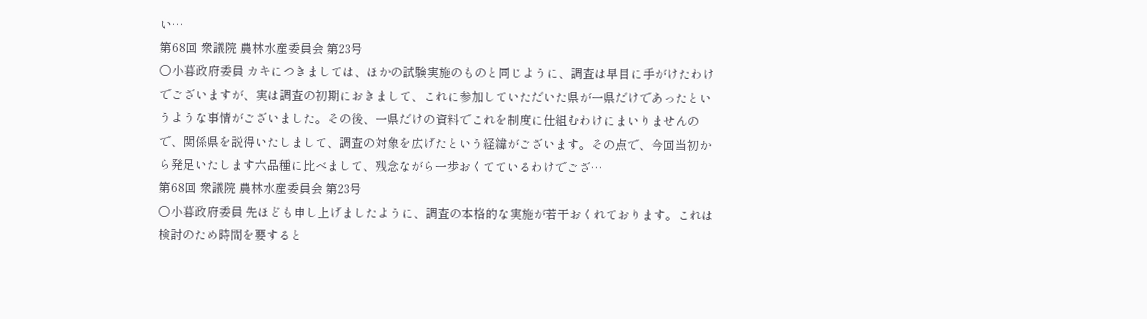い…
第68回 衆議院 農林水産委員会 第23号
○小暮政府委員 カキにつきましては、ほかの試験実施のものと同じように、調査は早目に手がけたわけでございますが、実は調査の初期におきまして、これに参加していただいた県が一県だけであったというような事情がございました。その後、一県だけの資料でこれを制度に仕組むわけにまいりませんので、関係県を説得いたしまして、調査の対象を広げたという経緯がございます。その点で、今回当初から発足いたします六品種に比べまして、残念ながら一歩おくてているわけでござ…
第68回 衆議院 農林水産委員会 第23号
○小暮政府委員 先ほども申し上げましたように、調査の本格的な実施が若干おくれております。これは検討のため時間を要すると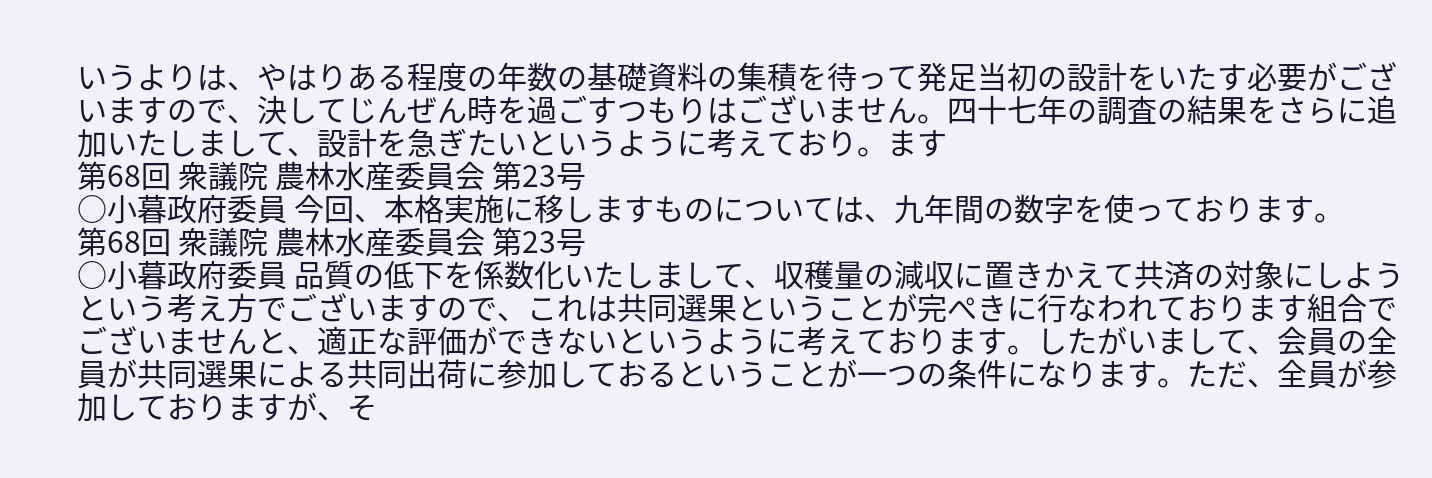いうよりは、やはりある程度の年数の基礎資料の集積を待って発足当初の設計をいたす必要がございますので、決してじんぜん時を過ごすつもりはございません。四十七年の調査の結果をさらに追加いたしまして、設計を急ぎたいというように考えており。ます
第68回 衆議院 農林水産委員会 第23号
○小暮政府委員 今回、本格実施に移しますものについては、九年間の数字を使っております。
第68回 衆議院 農林水産委員会 第23号
○小暮政府委員 品質の低下を係数化いたしまして、収穫量の減収に置きかえて共済の対象にしようという考え方でございますので、これは共同選果ということが完ぺきに行なわれております組合でございませんと、適正な評価ができないというように考えております。したがいまして、会員の全員が共同選果による共同出荷に参加しておるということが一つの条件になります。ただ、全員が参加しておりますが、そ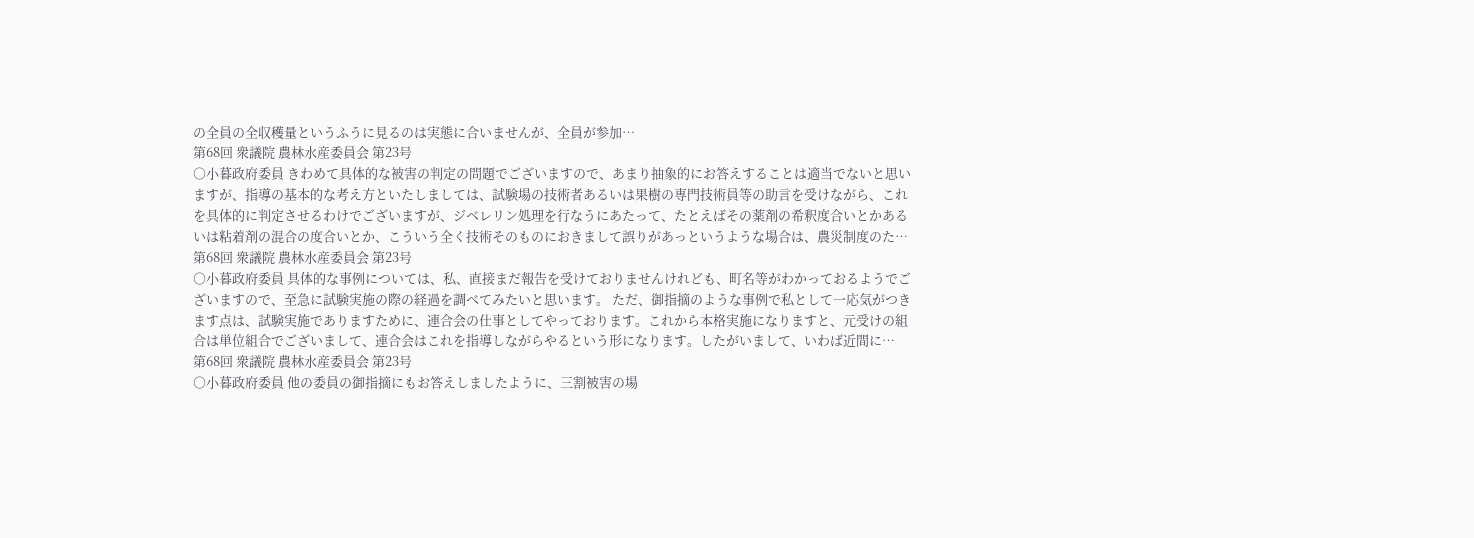の全員の全収穫量というふうに見るのは実態に合いませんが、全員が参加…
第68回 衆議院 農林水産委員会 第23号
○小暮政府委員 きわめて具体的な被害の判定の問題でございますので、あまり抽象的にお答えすることは適当でないと思いますが、指導の基本的な考え方といたしましては、試験場の技術者あるいは果樹の専門技術員等の助言を受けながら、これを具体的に判定させるわけでございますが、ジベレリン処理を行なうにあたって、たとえばその薬剤の希釈度合いとかあるいは粘着剤の混合の度合いとか、こういう全く技術そのものにおきまして誤りがあっというような場合は、農災制度のた…
第68回 衆議院 農林水産委員会 第23号
○小暮政府委員 具体的な事例については、私、直接まだ報告を受けておりませんけれども、町名等がわかっておるようでございますので、至急に試験実施の際の経過を調べてみたいと思います。 ただ、御指摘のような事例で私として一応気がつきます点は、試験実施でありますために、連合会の仕事としてやっております。これから本格実施になりますと、元受けの組合は単位組合でございまして、連合会はこれを指導しながらやるという形になります。したがいまして、いわば近間に…
第68回 衆議院 農林水産委員会 第23号
○小暮政府委員 他の委員の御指摘にもお答えしましたように、三割被害の場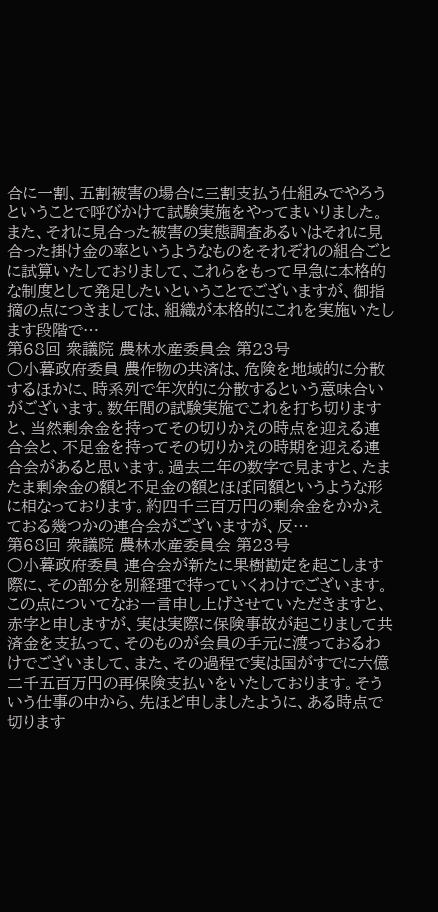合に一割、五割被害の場合に三割支払う仕組みでやろうということで呼びかけて試験実施をやってまいりました。また、それに見合った被害の実態調査あるいはそれに見合った掛け金の率というようなものをそれぞれの組合ごとに試算いたしておりまして、これらをもって早急に本格的な制度として発足したいということでございますが、御指摘の点につきましては、組織が本格的にこれを実施いたします段階で…
第68回 衆議院 農林水産委員会 第23号
○小暮政府委員 農作物の共済は、危険を地域的に分散するほかに、時系列で年次的に分散するという意味合いがございます。数年間の試験実施でこれを打ち切りますと、当然剰余金を持ってその切りかえの時点を迎える連合会と、不足金を持ってその切りかえの時期を迎える連合会があると思います。過去二年の数字で見ますと、たまたま剰余金の額と不足金の額とほぼ同額というような形に相なっております。約四千三百万円の剰余金をかかえておる幾つかの連合会がございますが、反…
第68回 衆議院 農林水産委員会 第23号
○小暮政府委員 連合会が新たに果樹勘定を起こします際に、その部分を別経理で持っていくわけでございます。 この点についてなお一言申し上げさせていただきますと、赤字と申しますが、実は実際に保険事故が起こりまして共済金を支払って、そのものが会員の手元に渡っておるわけでございまして、また、その過程で実は国がすでに六億二千五百万円の再保険支払いをいたしております。そういう仕事の中から、先ほど申しましたように、ある時点で切ります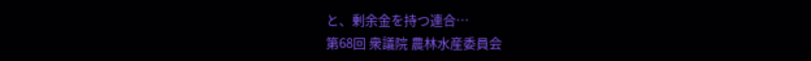と、剰余金を持つ連合…
第68回 衆議院 農林水産委員会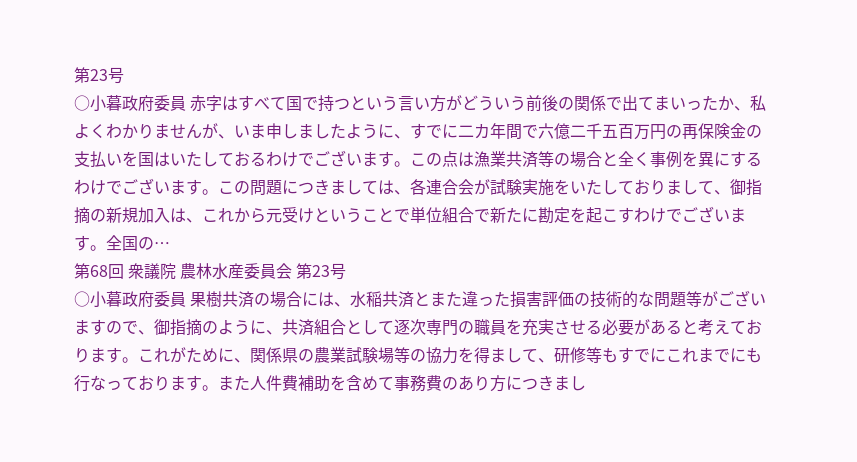第23号
○小暮政府委員 赤字はすべて国で持つという言い方がどういう前後の関係で出てまいったか、私よくわかりませんが、いま申しましたように、すでに二カ年間で六億二千五百万円の再保険金の支払いを国はいたしておるわけでございます。この点は漁業共済等の場合と全く事例を異にするわけでございます。この問題につきましては、各連合会が試験実施をいたしておりまして、御指摘の新規加入は、これから元受けということで単位組合で新たに勘定を起こすわけでございます。全国の…
第68回 衆議院 農林水産委員会 第23号
○小暮政府委員 果樹共済の場合には、水稲共済とまた違った損害評価の技術的な問題等がございますので、御指摘のように、共済組合として逐次専門の職員を充実させる必要があると考えております。これがために、関係県の農業試験場等の協力を得まして、研修等もすでにこれまでにも行なっております。また人件費補助を含めて事務費のあり方につきまし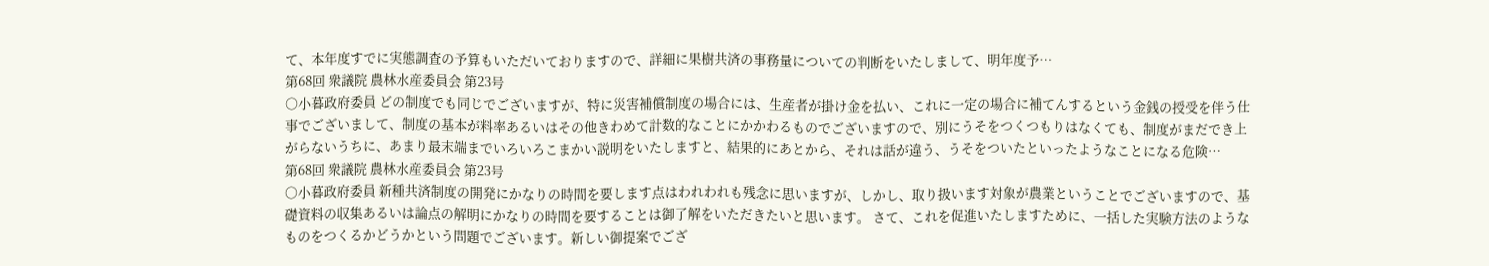て、本年度すでに実態調査の予算もいただいておりますので、詳細に果樹共済の事務量についての判断をいたしまして、明年度予…
第68回 衆議院 農林水産委員会 第23号
○小暮政府委員 どの制度でも同じでございますが、特に災害補償制度の場合には、生産者が掛け金を払い、これに一定の場合に補てんするという金銭の授受を伴う仕事でございまして、制度の基本が料率あるいはその他きわめて計数的なことにかかわるものでございますので、別にうそをつくつもりはなくても、制度がまだでき上がらないうちに、あまり最末端までいろいろこまかい説明をいたしますと、結果的にあとから、それは話が違う、うそをついたといったようなことになる危険…
第68回 衆議院 農林水産委員会 第23号
○小暮政府委員 新種共済制度の開発にかなりの時間を要します点はわれわれも残念に思いますが、しかし、取り扱います対象が農業ということでございますので、基礎資料の収集あるいは論点の解明にかなりの時間を要することは御了解をいただきたいと思います。 さて、これを促進いたしますために、一括した実験方法のようなものをつくるかどうかという問題でございます。新しい御提案でござ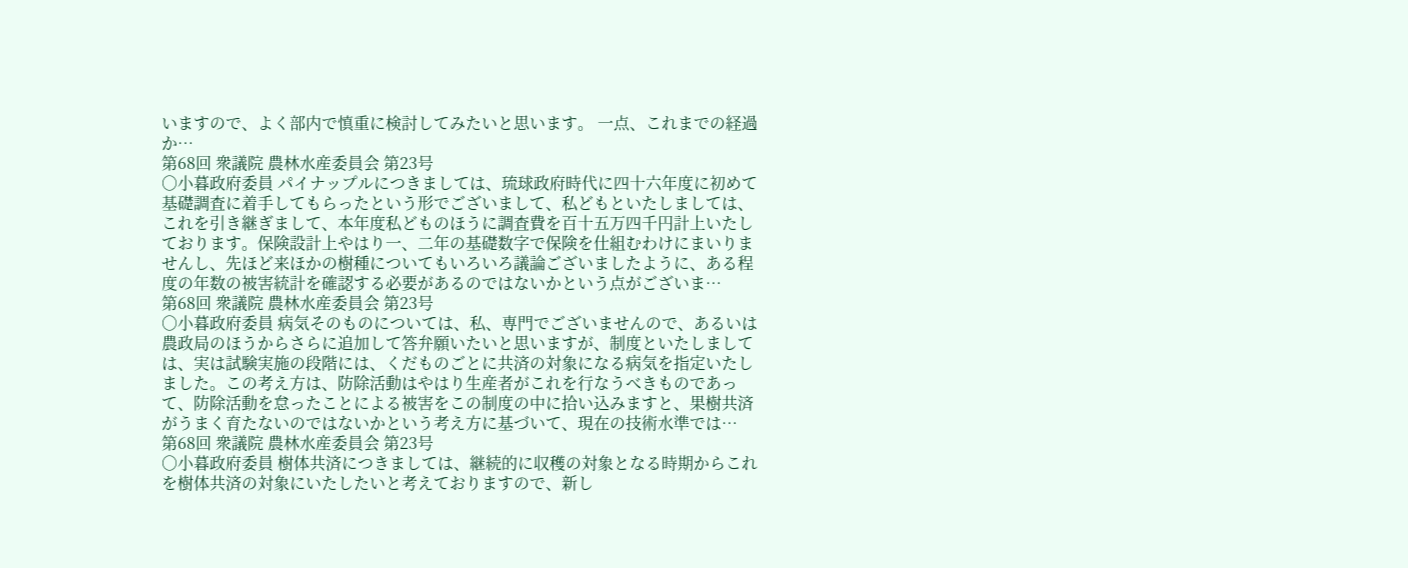いますので、よく部内で慎重に検討してみたいと思います。 一点、これまでの経過か…
第68回 衆議院 農林水産委員会 第23号
○小暮政府委員 パイナップルにつきましては、琉球政府時代に四十六年度に初めて基礎調査に着手してもらったという形でございまして、私どもといたしましては、これを引き継ぎまして、本年度私どものほうに調査費を百十五万四千円計上いたしております。保険設計上やはり一、二年の基礎数字で保険を仕組むわけにまいりませんし、先ほど来ほかの樹種についてもいろいろ議論ございましたように、ある程度の年数の被害統計を確認する必要があるのではないかという点がございま…
第68回 衆議院 農林水産委員会 第23号
○小暮政府委員 病気そのものについては、私、専門でございませんので、あるいは農政局のほうからさらに追加して答弁願いたいと思いますが、制度といたしましては、実は試験実施の段階には、くだものごとに共済の対象になる病気を指定いたしました。この考え方は、防除活動はやはり生産者がこれを行なうべきものであって、防除活動を怠ったことによる被害をこの制度の中に拾い込みますと、果樹共済がうまく育たないのではないかという考え方に基づいて、現在の技術水準では…
第68回 衆議院 農林水産委員会 第23号
○小暮政府委員 樹体共済につきましては、継続的に収穫の対象となる時期からこれを樹体共済の対象にいたしたいと考えておりますので、新し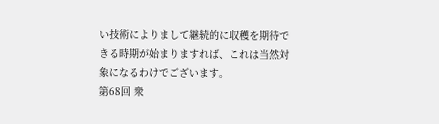い技術によりまして継続的に収穫を期待できる時期が始まりますれば、これは当然対象になるわけでございます。
第68回 衆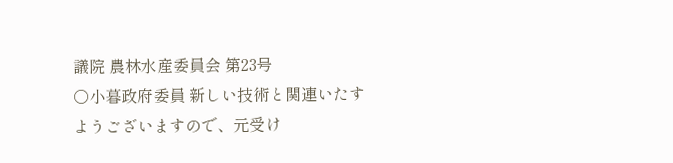議院 農林水産委員会 第23号
○小暮政府委員 新しい技術と関連いたすようございますので、元受け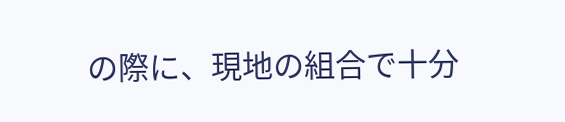の際に、現地の組合で十分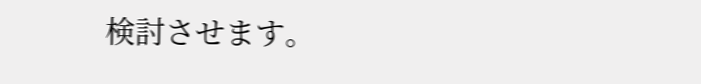検討させます。